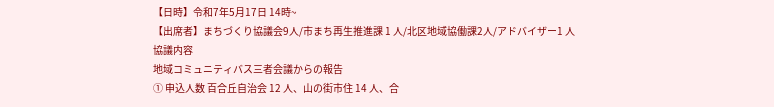【日時】令和7年5月17日 14時~
【出席者】まちづくり協議会9人/市まち再生推進課 1 人/北区地域協働課2人/アドバイザー1 人
協議内容
地域コミュニティバス三者会議からの報告
① 申込人数 百合丘自治会 12 人、山の街市住 14 人、合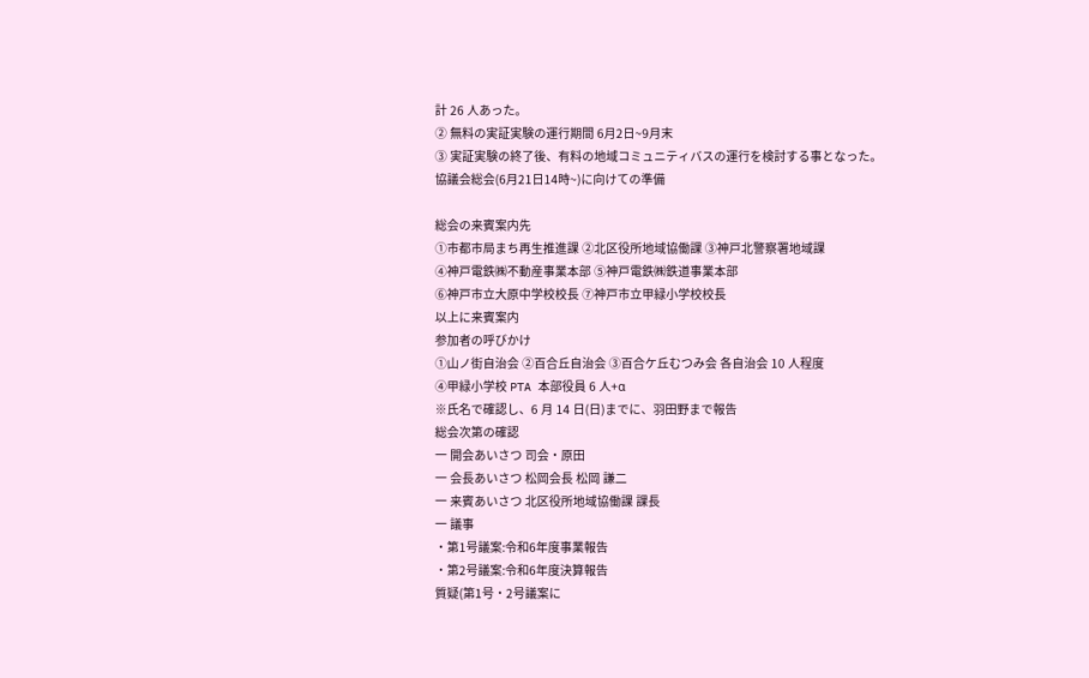計 26 人あった。
② 無料の実証実験の運行期間 6月2日~9月末
③ 実証実験の終了後、有料の地域コミュニティバスの運行を検討する事となった。
協議会総会(6月21日14時~)に向けての準備

総会の来賓案内先
①市都市局まち再生推進課 ②北区役所地域協働課 ③神戸北警察署地域課
④神戸電鉄㈱不動産事業本部 ⑤神戸電鉄㈱鉄道事業本部
⑥神戸市立大原中学校校長 ⑦神戸市立甲緑小学校校長
以上に来賓案内
参加者の呼びかけ
①山ノ街自治会 ②百合丘自治会 ③百合ケ丘むつみ会 各自治会 10 人程度
④甲緑小学校 PTA 本部役員 6 人+α
※氏名で確認し、6 月 14 日(日)までに、羽田野まで報告
総会次第の確認
一 開会あいさつ 司会・原田
一 会長あいさつ 松岡会長 松岡 謙二
一 来賓あいさつ 北区役所地域協働課 課長
一 議事
・第1号議案:令和6年度事業報告
・第2号議案:令和6年度決算報告
質疑(第1号・2号議案に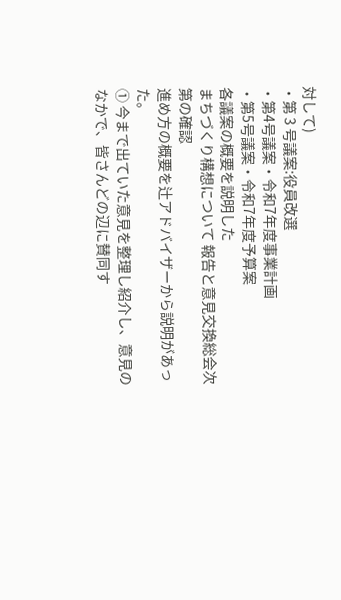対して)
・第 3 号議案:役員改選
・第4号議案・令和7年度事業計画
・第5号議案・令和7年度予算案
各議案の概要を説明した
まちづくり構想について 報告と意見交換総会次第の確認
進め方の概要を辻アドバイザーから説明があった。
① 今まで出ていた意見を整理し紹介し、意見のなかで、皆さんどの辺に賛同す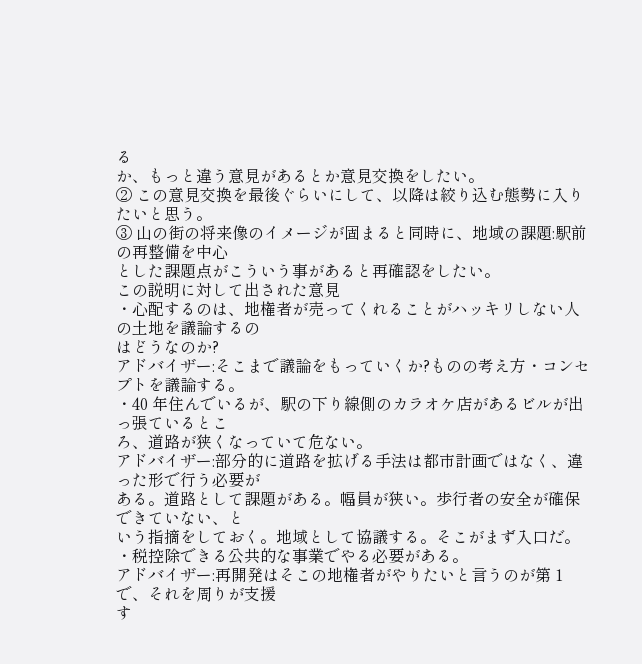る
か、もっと違う意見があるとか意見交換をしたい。
② この意見交換を最後ぐらいにして、以降は絞り込む態勢に入りたいと思う。
③ 山の街の将来像のイメージが固まると同時に、地域の課題:駅前の再整備を中心
とした課題点がこういう事があると再確認をしたい。
この説明に対して出された意見
・心配するのは、地権者が売ってくれることがハッキリしない人の土地を議論するの
はどうなのか?
アドバイザー:そこまで議論をもっていくか?ものの考え方・コンセプトを議論する。
・40 年住んでいるが、駅の下り線側のカラオケ店があるビルが出っ張ているとこ
ろ、道路が狭くなっていて危ない。
アドバイザー:部分的に道路を拡げる手法は都市計画ではなく、違った形で行う必要が
ある。道路として課題がある。幅員が狭い。歩行者の安全が確保できていない、と
いう指摘をしておく。地域として協議する。そこがまず入口だ。
・税控除できる公共的な事業でやる必要がある。
アドバイザー:再開発はそこの地権者がやりたいと言うのが第 1 で、それを周りが支援
す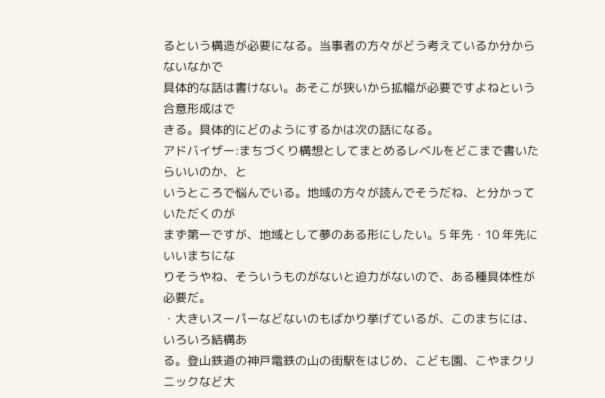るという構造が必要になる。当事者の方々がどう考えているか分からないなかで
具体的な話は書けない。あそこが狭いから拡幅が必要ですよねという合意形成はで
きる。具体的にどのようにするかは次の話になる。
アドバイザー:まちづくり構想としてまとめるレベルをどこまで書いたらいいのか、と
いうところで悩んでいる。地域の方々が読んでそうだね、と分かっていただくのが
まず第一ですが、地域として夢のある形にしたい。5 年先・10 年先にいいまちにな
りそうやね、そういうものがないと迫力がないので、ある種具体性が必要だ。
・大きいスーパーなどないのもばかり挙げているが、このまちには、いろいろ結構あ
る。登山鉄道の神戸電鉄の山の街駅をはじめ、こども園、こやまクリニックなど大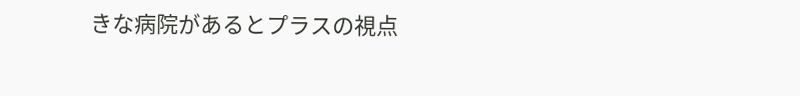きな病院があるとプラスの視点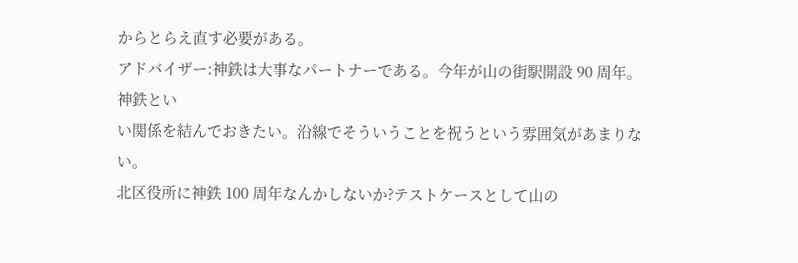からとらえ直す必要がある。
アドバイザー:神鉄は大事なパートナーである。今年が山の街駅開設 90 周年。神鉄とい
い関係を結んでおきたい。沿線でそういうことを祝うという雰囲気があまりない。
北区役所に神鉄 100 周年なんかしないか?テストケースとして山の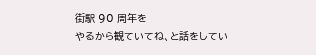街駅 90 周年を
やるから観ていてね、と話をしてい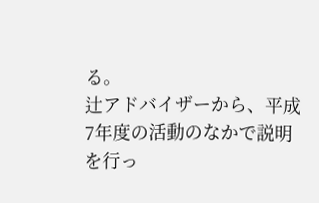る。
辻アドバイザーから、平成7年度の活動のなかで説明を行っ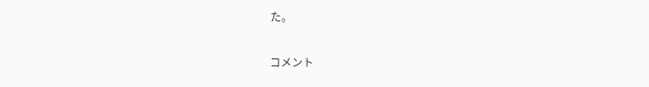た。

コメント